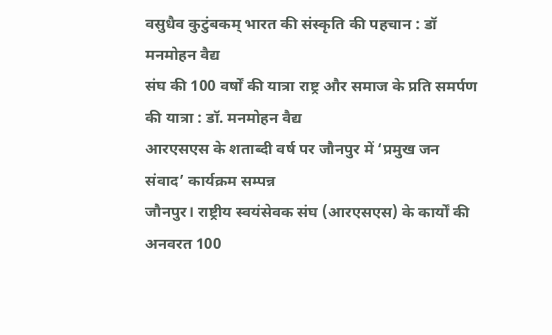वसुधैव कुटुंबकम् भारत की संस्कृति की पहचान : डॉ मनमोहन वैद्य
संघ की 100 वर्षों की यात्रा राष्ट्र और समाज के प्रति समर्पण की यात्रा : डॉ. मनमोहन वैद्य
आरएसएस के शताब्दी वर्ष पर जौनपुर में ‘प्रमुख जन संवाद’ कार्यक्रम सम्पन्न
जौनपुर। राष्ट्रीय स्वयंसेवक संघ (आरएसएस) के कार्यों की अनवरत 100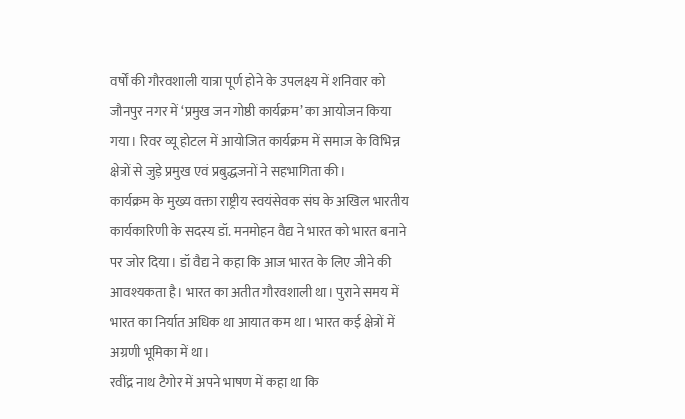वर्षों की गौरवशाली यात्रा पूर्ण होने के उपलक्ष्य में शनिवार को जौनपुर नगर में ‘प्रमुख जन गोष्ठी कार्यक्रम’ का आयोजन किया गया। रिवर व्यू होटल में आयोजित कार्यक्रम में समाज के विभिन्न क्षेत्रों से जुड़े प्रमुख एवं प्रबुद्धजनों ने सहभागिता की।
कार्यक्रम के मुख्य वक्ता राष्ट्रीय स्वयंसेवक संघ के अखिल भारतीय कार्यकारिणी के सदस्य डॉ. मनमोहन वैद्य ने भारत को भारत बनाने पर जोर दिया। डॉ वैद्य ने कहा कि आज भारत के लिए जीने की आवश्यकता है। भारत का अतीत गौरवशाली था। पुराने समय में भारत का निर्यात अधिक था आयात कम था। भारत कई क्षेत्रों में अग्रणी भूमिका में था।
रवींद्र नाथ टैगोर में अपने भाषण में कहा था कि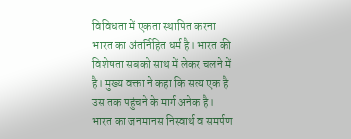विविधता में एकता स्थापित करना भारत का अंतर्निहित धर्म है। भारत की विशेषता सबको साथ में लेकर चलने में है। मुख्य वक्ता ने कहा कि सत्य एक है उस तक पहुंचने के मार्ग अनेक है। भारत का जनमानस निस्वार्थ व समर्पण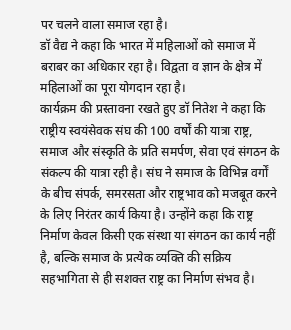पर चलने वाला समाज रहा है।
डॉ वैद्य ने कहा कि भारत में महिलाओं को समाज में बराबर का अधिकार रहा है। विद्वता व ज्ञान के क्षेत्र में महिलाओं का पूरा योगदान रहा है।
कार्यक्रम की प्रस्तावना रखते हुए डॉ नितेश ने कहा कि राष्ट्रीय स्वयंसेवक संघ की 100 वर्षों की यात्रा राष्ट्र, समाज और संस्कृति के प्रति समर्पण, सेवा एवं संगठन के संकल्प की यात्रा रही है। संघ ने समाज के विभिन्न वर्गों के बीच संपर्क, समरसता और राष्ट्रभाव को मजबूत करने के लिए निरंतर कार्य किया है। उन्होंने कहा कि राष्ट्र निर्माण केवल किसी एक संस्था या संगठन का कार्य नहीं है, बल्कि समाज के प्रत्येक व्यक्ति की सक्रिय सहभागिता से ही सशक्त राष्ट्र का निर्माण संभव है।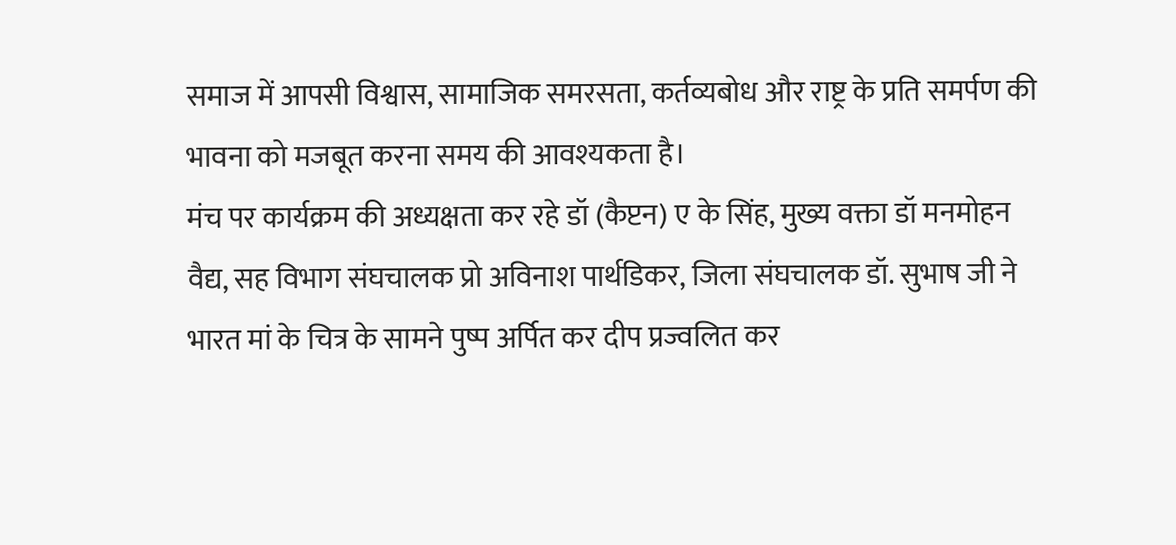समाज में आपसी विश्वास, सामाजिक समरसता, कर्तव्यबोध और राष्ट्र के प्रति समर्पण की भावना को मजबूत करना समय की आवश्यकता है।
मंच पर कार्यक्रम की अध्यक्षता कर रहे डॉ (कैप्टन) ए के सिंह, मुख्य वक्ता डॉ मनमोहन वैद्य, सह विभाग संघचालक प्रो अविनाश पार्थडिकर, जिला संघचालक डॉ. सुभाष जी ने भारत मां के चित्र के सामने पुष्प अर्पित कर दीप प्रज्वलित कर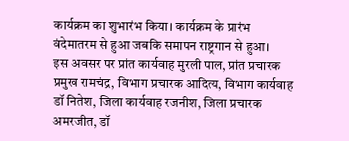कार्यक्रम का शुभारंभ किया। कार्यक्रम के प्रारंभ वंदेमातरम से हुआ जबकि समापन राष्ट्रगान से हुआ।
इस अवसर पर प्रांत कार्यवाह मुरली पाल, प्रांत प्रचारक प्रमुख रामचंद्र, विभाग प्रचारक आदित्य, विभाग कार्यवाह डॉ नितेश, जिला कार्यवाह रजनीश, जिला प्रचारक अमरजीत, डॉ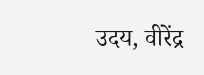उदय, वीरेंद्र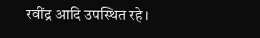रवींद्र आदि उपस्थित रहे।